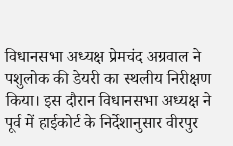विधानसभा अध्यक्ष प्रेमचंद अग्रवाल ने पशुलोक की डेयरी का स्थलीय निरीक्षण किया। इस दौरान विधानसभा अध्यक्ष ने पूर्व में हाईकोर्ट के निर्देशानुसार वीरपुर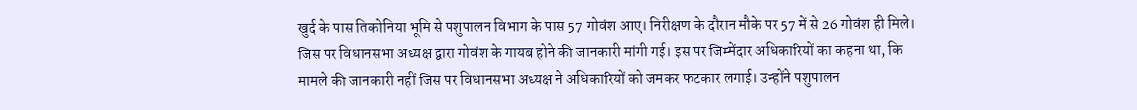खुर्द के पास तिकोनिया भूमि से पशुपालन विभाग के पास 57 गोवंश आए। निरीक्षण के दौरान मौके पर 57 में से 26 गोवंश ही मिले। जिस पर विधानसभा अध्यक्ष द्वारा गोवंश के गायब होने की जानकारी मांगी गई। इस पर जिम्मेंदार अधिकारियों का कहना था, कि मामले की जानकारी नहीं जिस पर विधानसभा अध्यक्ष ने अधिकारियों को जमकर फटकार लगाई। उन्होंने पशुपालन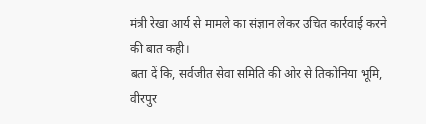मंत्री रेखा आर्य से मामले का संज्ञान लेकर उचित कार्रवाई करने की बात कही।
बता दें कि, सर्वजीत सेवा समिति की ओर से तिकोनिया भूमि, वीरपुर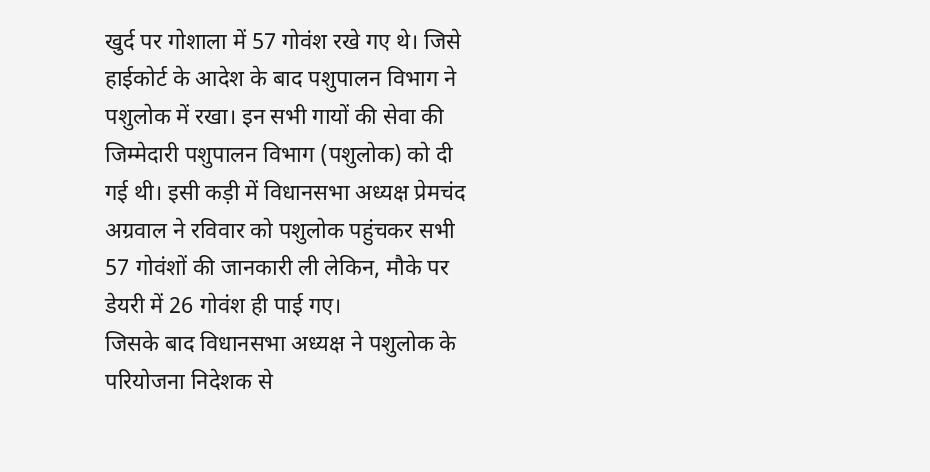खुर्द पर गोशाला में 57 गोवंश रखे गए थे। जिसे हाईकोर्ट के आदेश के बाद पशुपालन विभाग ने पशुलोक में रखा। इन सभी गायों की सेवा की जिम्मेदारी पशुपालन विभाग (पशुलोक) को दी गई थी। इसी कड़ी में विधानसभा अध्यक्ष प्रेमचंद अग्रवाल ने रविवार को पशुलोक पहुंचकर सभी 57 गोवंशों की जानकारी ली लेकिन, मौके पर डेयरी में 26 गोवंश ही पाई गए।
जिसके बाद विधानसभा अध्यक्ष ने पशुलोक के परियोजना निदेशक से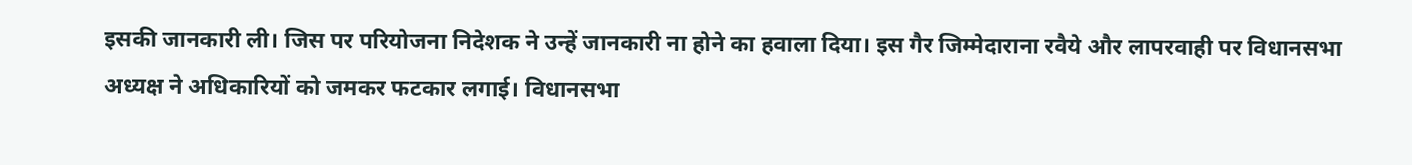इसकी जानकारी ली। जिस पर परियोजना निदेशक ने उन्हें जानकारी ना होने का हवाला दिया। इस गैर जिम्मेदाराना रवैये और लापरवाही पर विधानसभा अध्यक्ष ने अधिकारियों को जमकर फटकार लगाई। विधानसभा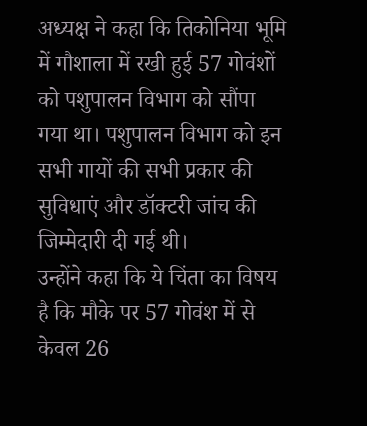अध्यक्ष ने कहा कि तिकोनिया भूमि में गौशाला में रखी हुई 57 गोवंशों को पशुपालन विभाग को सौंपा गया था। पशुपालन विभाग को इन सभी गायों की सभी प्रकार की सुविधाएं और डॉक्टरी जांच की जिम्मेदारी दी गई थी।
उन्होंने कहा कि ये चिंता का विषय है कि मौके पर 57 गोवंश में से केवल 26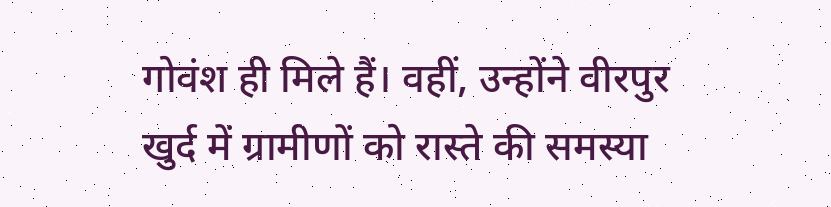गोवंश ही मिले हैं। वहीं, उन्होंने वीरपुर खुर्द में ग्रामीणों को रास्ते की समस्या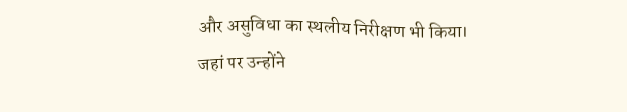और असुविधा का स्थलीय निरीक्षण भी किया। जहां पर उन्होंने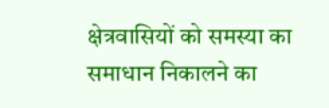क्षेत्रवासियों को समस्या का समाधान निकालने का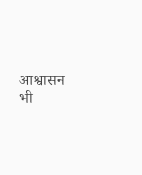आश्वासन भी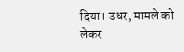दिया। उधर, मामले को लेकर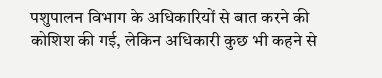पशुपालन विभाग के अधिकारियों से बात करने की कोशिश की गई, लेकिन अधिकारी कुछ भी कहने से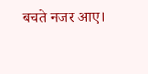बचते नजर आए।